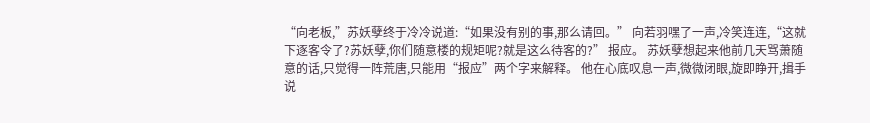“向老板,”苏妖孽终于冷冷说道:“如果没有别的事,那么请回。” 向若羽嘿了一声,冷笑连连,“这就下逐客令了?苏妖孽,你们随意楼的规矩呢?就是这么待客的?” 报应。 苏妖孽想起来他前几天骂萧随意的话,只觉得一阵荒唐,只能用“报应”两个字来解释。 他在心底叹息一声,微微闭眼,旋即睁开,揖手说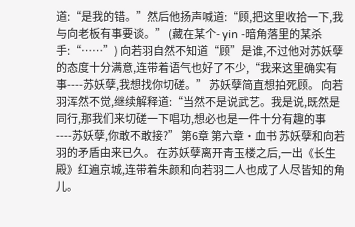道:“是我的错。”然后他扬声喊道:“顾,把这里收拾一下,我与向老板有事要谈。” (藏在某个- yin -暗角落里的某杀手:“……”) 向若羽自然不知道“顾”是谁,不过他对苏妖孽的态度十分满意,连带着语气也好了不少,“我来这里确实有事----苏妖孽,我想找你切磋。” 苏妖孽简直想拍死顾。 向若羽浑然不觉,继续解释道:“当然不是说武艺。我是说,既然是同行,那我们来切磋一下唱功,想必也是一件十分有趣的事----苏妖孽,你敢不敢接?” 第6章 第六章·血书 苏妖孽和向若羽的矛盾由来已久。 在苏妖孽离开青玉楼之后,一出《长生殿》红遍京城,连带着朱颜和向若羽二人也成了人尽皆知的角儿。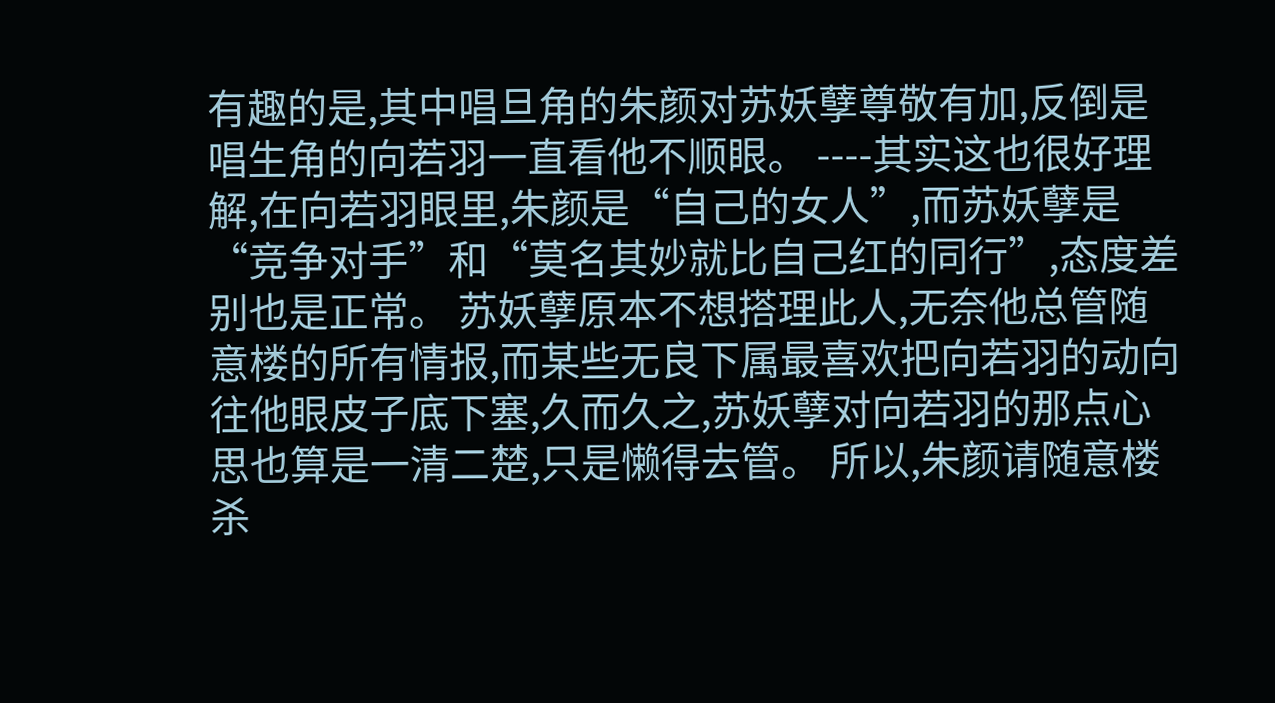有趣的是,其中唱旦角的朱颜对苏妖孽尊敬有加,反倒是唱生角的向若羽一直看他不顺眼。 ----其实这也很好理解,在向若羽眼里,朱颜是“自己的女人”,而苏妖孽是“竞争对手”和“莫名其妙就比自己红的同行”,态度差别也是正常。 苏妖孽原本不想搭理此人,无奈他总管随意楼的所有情报,而某些无良下属最喜欢把向若羽的动向往他眼皮子底下塞,久而久之,苏妖孽对向若羽的那点心思也算是一清二楚,只是懒得去管。 所以,朱颜请随意楼杀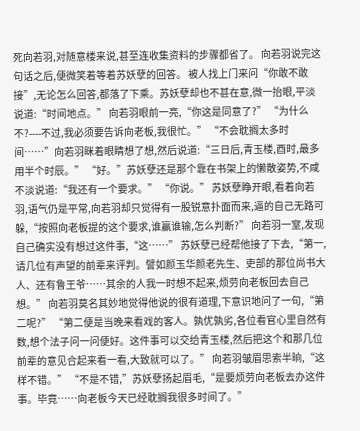死向若羽,对随意楼来说,甚至连收集资料的步骤都省了。 向若羽说完这句话之后,便微笑着等着苏妖孽的回答。 被人找上门来问“你敢不敢接”,无论怎么回答,都落了下乘。苏妖孽却也不甚在意,微一抬眼,平淡说道:“时间地点。” 向若羽眼前一亮,“你这是同意了?” “为什么不?----不过,我必须要告诉向老板,我很忙。” “不会耽搁太多时间……”向若羽眯着眼睛想了想,然后说道:“三日后,青玉楼,酉时,最多用半个时辰。” “好。”苏妖孽还是那个靠在书架上的懒散姿势,不咸不淡说道:“我还有一个要求。” “你说。” 苏妖孽睁开眼,看着向若羽,语气仍是平常,向若羽却只觉得有一股锐意扑面而来,逼的自己无路可躲,“按照向老板提的这个要求,谁赢谁输,怎么判断?” 向若羽一窒,发现自己确实没有想过这件事,“这……” 苏妖孽已经帮他接了下去,“第一,请几位有声望的前辈来评判。譬如颜玉华颜老先生、吏部的那位尚书大人、还有鲁王爷……其余的人我一时想不起来,烦劳向老板回去自己想。” 向若羽莫名其妙地觉得他说的很有道理,下意识地问了一句,“第二呢?” “第二便是当晚来看戏的客人。孰优孰劣,各位看官心里自然有数,想个法子问一问便好。这件事可以交给青玉楼,然后把这个和那几位前辈的意见合起来看一看,大致就可以了。” 向若羽皱眉思索半晌,“这样不错。” “不是不错,”苏妖孽扬起眉毛,“是要烦劳向老板去办这件事。毕竟……向老板今天已经耽搁我很多时间了。”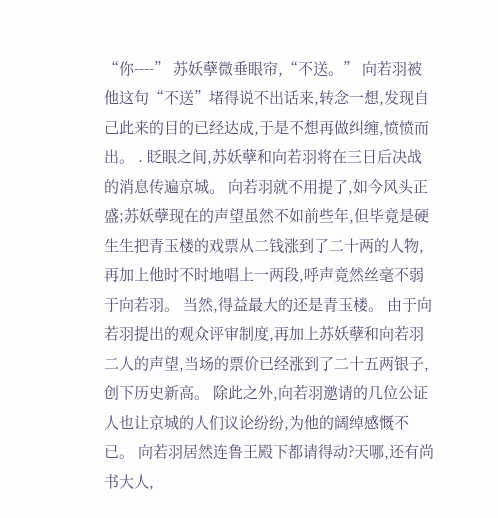“你----” 苏妖孽微垂眼帘,“不送。” 向若羽被他这句“不送”堵得说不出话来,转念一想,发现自己此来的目的已经达成,于是不想再做纠缠,愤愤而出。 . 眨眼之间,苏妖孽和向若羽将在三日后决战的消息传遍京城。 向若羽就不用提了,如今风头正盛;苏妖孽现在的声望虽然不如前些年,但毕竟是硬生生把青玉楼的戏票从二钱涨到了二十两的人物,再加上他时不时地唱上一两段,呼声竟然丝毫不弱于向若羽。 当然,得益最大的还是青玉楼。 由于向若羽提出的观众评审制度,再加上苏妖孽和向若羽二人的声望,当场的票价已经涨到了二十五两银子,创下历史新高。 除此之外,向若羽邀请的几位公证人也让京城的人们议论纷纷,为他的阔绰感慨不已。 向若羽居然连鲁王殿下都请得动?天哪,还有尚书大人,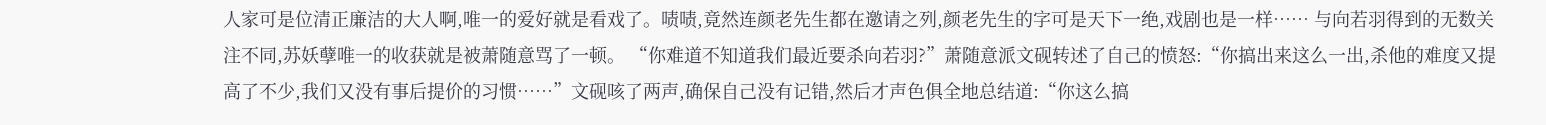人家可是位清正廉洁的大人啊,唯一的爱好就是看戏了。啧啧,竟然连颜老先生都在邀请之列,颜老先生的字可是天下一绝,戏剧也是一样…… 与向若羽得到的无数关注不同,苏妖孽唯一的收获就是被萧随意骂了一顿。 “你难道不知道我们最近要杀向若羽?”萧随意派文砚转述了自己的愤怒:“你搞出来这么一出,杀他的难度又提高了不少,我们又没有事后提价的习惯……”文砚咳了两声,确保自己没有记错,然后才声色俱全地总结道:“你这么搞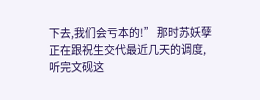下去,我们会亏本的!” 那时苏妖孽正在跟祝生交代最近几天的调度,听完文砚这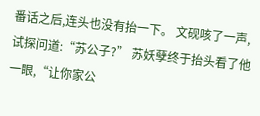番话之后,连头也没有抬一下。 文砚咳了一声,试探问道:“苏公子?” 苏妖孽终于抬头看了他一眼,“让你家公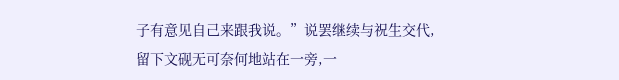子有意见自己来跟我说。”说罢继续与祝生交代,留下文砚无可奈何地站在一旁,一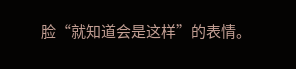脸“就知道会是这样”的表情。